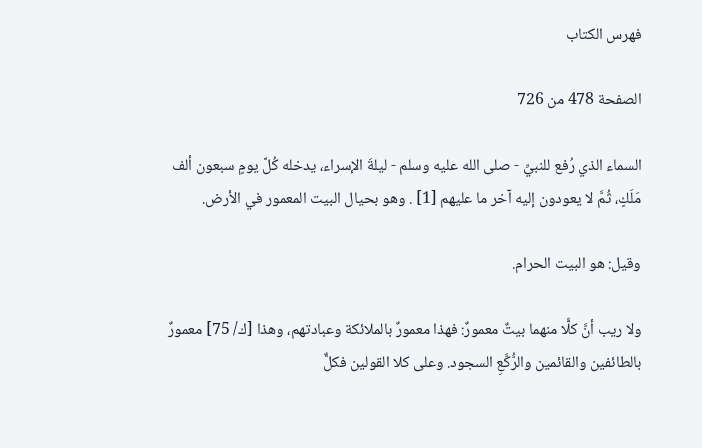فهرس الكتاب

الصفحة 478 من 726

السماء الذي رُفع للنبيِّ - صلى الله عليه وسلم - ليلةَ الإسراء، يدخله كُلَّ يومٍ سبعون ألف مَلَكٍ، ثُمَّ لا يعودون إليه آخر ما عليهم [1] . وهو بحيال البيت المعمور في الأرض.

وقيل: هو البيت الحرام.

ولا ريب أنَّ كلًّا منهما بيتٌ معمورٌ: فهذا معمورٌ بالملائكة وعبادتهم، وهذا [ك/ 75] معمورٌ بالطائفين والقائمين والرُّكَّعِ السجود. وعلى كلا القولين فكلٌّ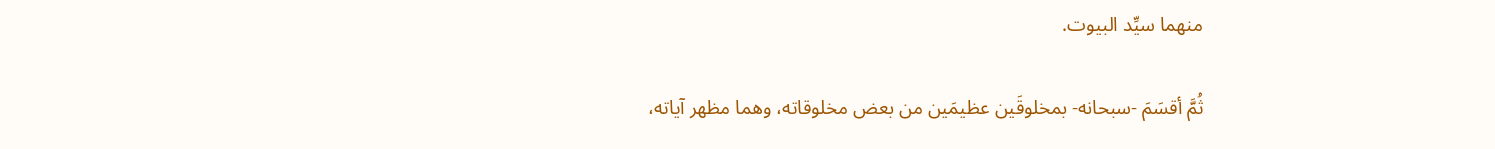منهما سيِّد البيوت.

ثُمَّ أقسَمَ -سبحانه- بمخلوقَين عظيمَين من بعض مخلوقاته، وهما مظهر آياته،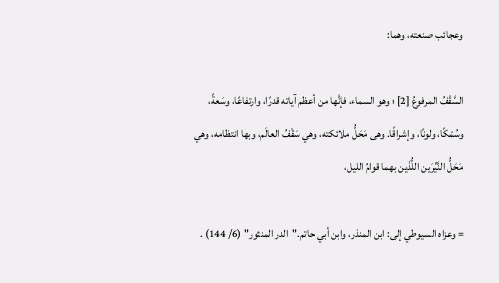وعجائب صنعته، وهما:

السَّقْفُ المرفوعُ [2] ؛ وهو السماء، فإنَّها من أعظم آياته قدرًا، وارتفاعًا، وسَعةً، وسُمْكًا، ولونًا، وإشراقًا. وهى مَحَلُّ ملائكته، وهي سَقْفُ العالَم، وبها انتظامه، وهي مَحَلُّ النَّيِّرَين اللُّذَين بهما قوامُ الليل،

= وعزاه السيوطي إلى: ابن المنذر، وابن أبي حاتم."الدر المنثور" (6/ 144) .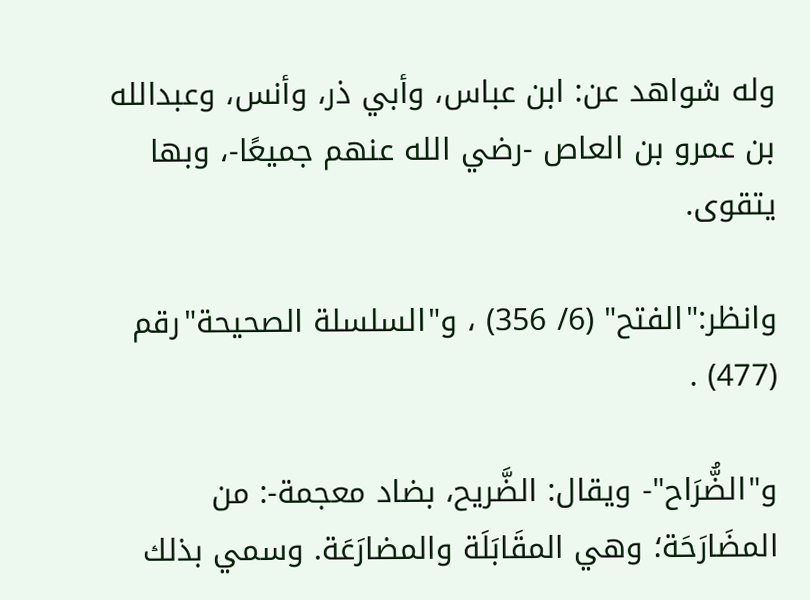وله شواهد عن: ابن عباس، وأبي ذر، وأنس، وعبدالله بن عمرو بن العاص -رضي الله عنهم جميعًا-، وبها يتقوى.

وانظر:"الفتح" (6/ 356) ، و"السلسلة الصحيحة"رقم (477) .

و"الضُّرَاح"- ويقال: الضَّريح، بضاد معجمة-: من المضَارَحَة؛ وهي المقَابَلَة والمضارَعَة. وسمي بذلك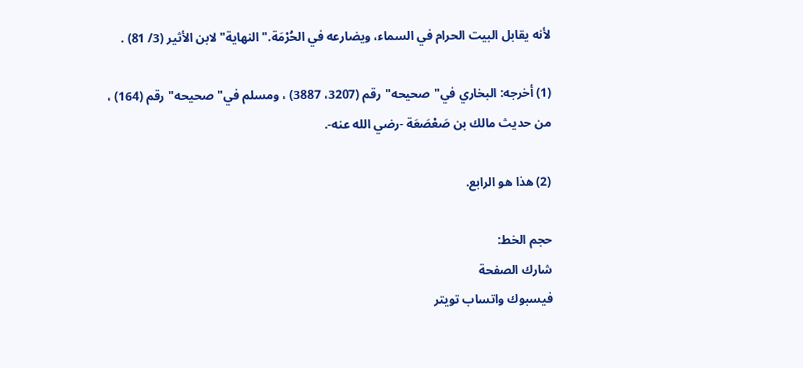لأنه يقابل البيت الحرام في السماء، ويضارعه في الحُرْمَة."النهاية"لابن الأثير (3/ 81) .

(1) أخرجه: البخاري في"صحيحه"رقم (3207، 3887) ، ومسلم في"صحيحه"رقم (164) ، من حديث مالك بن صَعْصَعَة -رضي الله عنه-.

(2) هذا هو الرابع.

حجم الخط:
شارك الصفحة
فيسبوك واتساب تويتر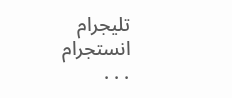تليجرام انستجرام
. . .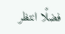فضلًا انتظر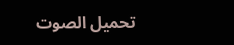تحميل الصوت